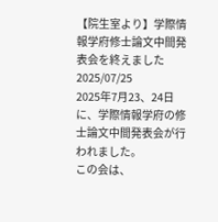【院生室より】学際情報学府修士論文中間発表会を終えました
2025/07/25
2025年7月23、24日に、学際情報学府の修士論文中間発表会が行われました。
この会は、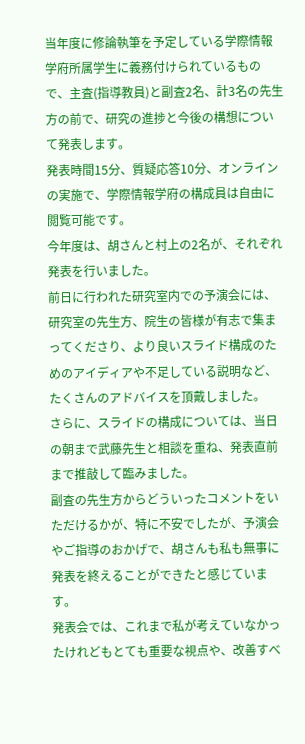当年度に修論執筆を予定している学際情報学府所属学生に義務付けられているもので、主査(指導教員)と副査2名、計3名の先生方の前で、研究の進捗と今後の構想について発表します。
発表時間15分、質疑応答10分、オンラインの実施で、学際情報学府の構成員は自由に閲覧可能です。
今年度は、胡さんと村上の2名が、それぞれ発表を行いました。
前日に行われた研究室内での予演会には、研究室の先生方、院生の皆様が有志で集まってくださり、より良いスライド構成のためのアイディアや不足している説明など、たくさんのアドバイスを頂戴しました。
さらに、スライドの構成については、当日の朝まで武藤先生と相談を重ね、発表直前まで推敲して臨みました。
副査の先生方からどういったコメントをいただけるかが、特に不安でしたが、予演会やご指導のおかげで、胡さんも私も無事に発表を終えることができたと感じています。
発表会では、これまで私が考えていなかったけれどもとても重要な視点や、改善すべ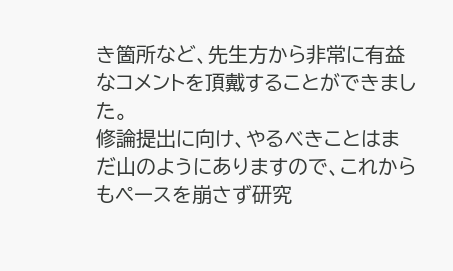き箇所など、先生方から非常に有益なコメントを頂戴することができました。
修論提出に向け、やるべきことはまだ山のようにありますので、これからもペースを崩さず研究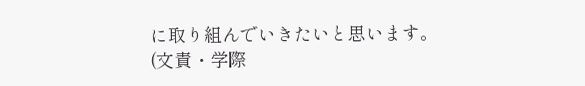に取り組んでいきたいと思います。
(文責・学際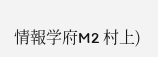情報学府M2 村上)